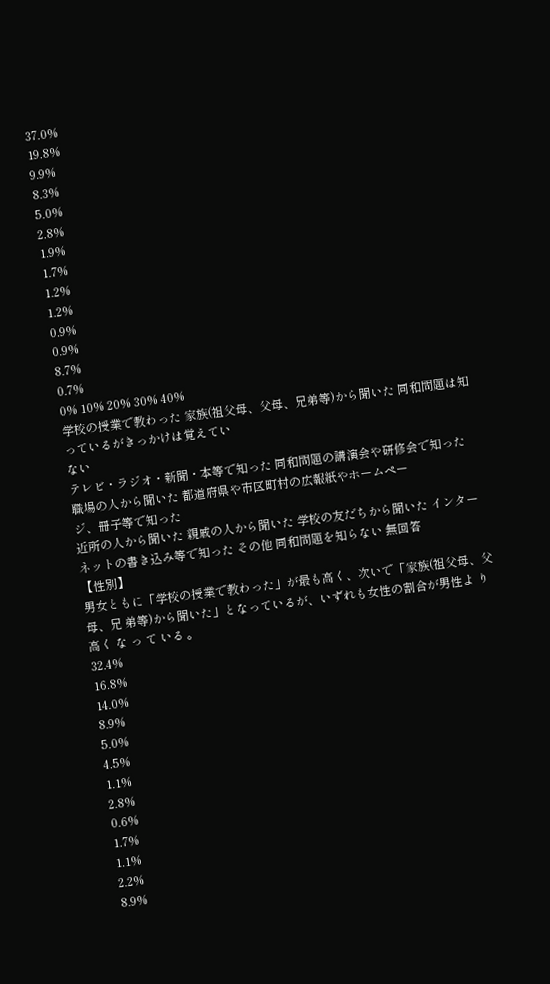37.0%
19.8%
9.9%
8.3%
5.0%
2.8%
1.9%
1.7%
1.2%
1.2%
0.9%
0.9%
8.7%
0.7%
0% 10% 20% 30% 40%
学校の授業で教わった 家族(祖父母、父母、兄弟等)から聞いた 同和問題は知っているがきっかけは覚えてい
ない
テレビ・ラジオ・新聞・本等で知った 同和問題の講演会や研修会で知った 職場の人から聞いた 都道府県や市区町村の広報紙やホームペー
ジ、冊子等で知った
近所の人から聞いた 親戚の人から聞いた 学校の友だちから聞いた インターネットの書き込み等で知った その他 同和問題を知らない 無回答
【性別】
男女ともに「学校の授業で教わった」が最も高く、次いで「家族(祖父母、父母、兄 弟等)から聞いた」となっているが、いずれも女性の割合が男性よ り 高く な っ て いる 。
32.4%
16.8%
14.0%
8.9%
5.0%
4.5%
1.1%
2.8%
0.6%
1.7%
1.1%
2.2%
8.9%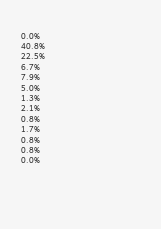0.0%
40.8%
22.5%
6.7%
7.9%
5.0%
1.3%
2.1%
0.8%
1.7%
0.8%
0.8%
0.0%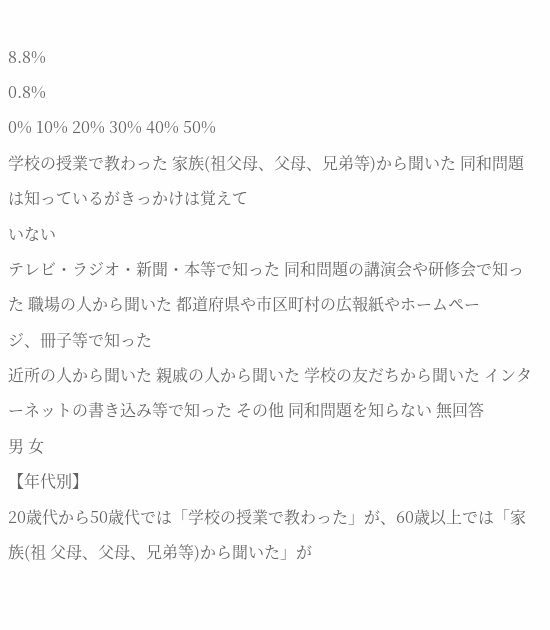8.8%
0.8%
0% 10% 20% 30% 40% 50%
学校の授業で教わった 家族(祖父母、父母、兄弟等)から聞いた 同和問題は知っているがきっかけは覚えて
いない
テレビ・ラジオ・新聞・本等で知った 同和問題の講演会や研修会で知った 職場の人から聞いた 都道府県や市区町村の広報紙やホームペー
ジ、冊子等で知った
近所の人から聞いた 親戚の人から聞いた 学校の友だちから聞いた インターネットの書き込み等で知った その他 同和問題を知らない 無回答
男 女
【年代別】
20歳代から50歳代では「学校の授業で教わった」が、60歳以上では「家族(祖 父母、父母、兄弟等)から聞いた」が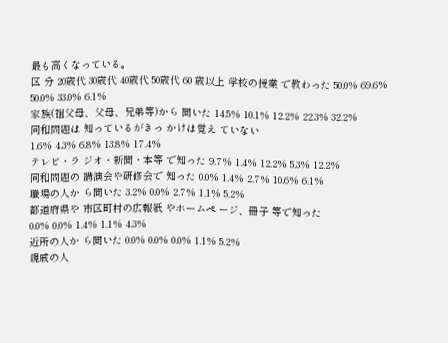最も高くなっている。
区 分 20歳代 30歳代 40歳代 50歳代 60 歳以上 学校の授業 で教わった 50.0% 69.6% 50.0% 33.0% 6.1%
家族(祖父母、父母、兄弟等)から 聞いた 14.5% 10.1% 12.2% 22.3% 32.2%
同和問題は 知っているがきっ かけは覚え ていない
1.6% 4.3% 6.8% 13.8% 17.4%
テレビ・ラ ジオ・新聞・本等 で知った 9.7% 1.4% 12.2% 5.3% 12.2%
同和問題の 講演会や研修会で 知った 0.0% 1.4% 2.7% 10.6% 6.1%
職場の人か ら聞いた 3.2% 0.0% 2.7% 1.1% 5.2%
都道府県や 市区町村の広報紙 やホームペ ージ、冊子 等で知った
0.0% 0.0% 1.4% 1.1% 4.3%
近所の人か ら聞いた 0.0% 0.0% 0.0% 1.1% 5.2%
親戚の人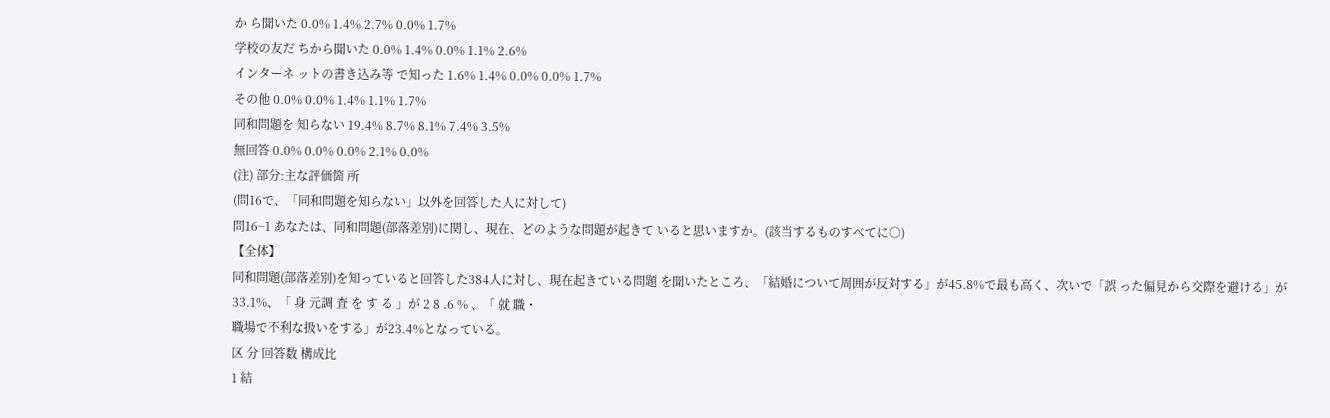か ら聞いた 0.0% 1.4% 2.7% 0.0% 1.7%
学校の友だ ちから聞いた 0.0% 1.4% 0.0% 1.1% 2.6%
インターネ ットの書き込み等 で知った 1.6% 1.4% 0.0% 0.0% 1.7%
その他 0.0% 0.0% 1.4% 1.1% 1.7%
同和問題を 知らない 19.4% 8.7% 8.1% 7.4% 3.5%
無回答 0.0% 0.0% 0.0% 2.1% 0.0%
(注) 部分:主な評価箇 所
(問16で、「同和問題を知らない」以外を回答した人に対して)
問16−1 あなたは、同和問題(部落差別)に関し、現在、どのような問題が起きて いると思いますか。(該当するものすべてに○)
【全体】
同和問題(部落差別)を知っていると回答した384人に対し、現在起きている問題 を聞いたところ、「結婚について周囲が反対する」が45.8%で最も高く、次いで「誤 った偏見から交際を避ける」が33.1%、「 身 元調 査 を す る 」が 2 8 .6 % 、「 就 職・
職場で不利な扱いをする」が23.4%となっている。
区 分 回答数 構成比
1 結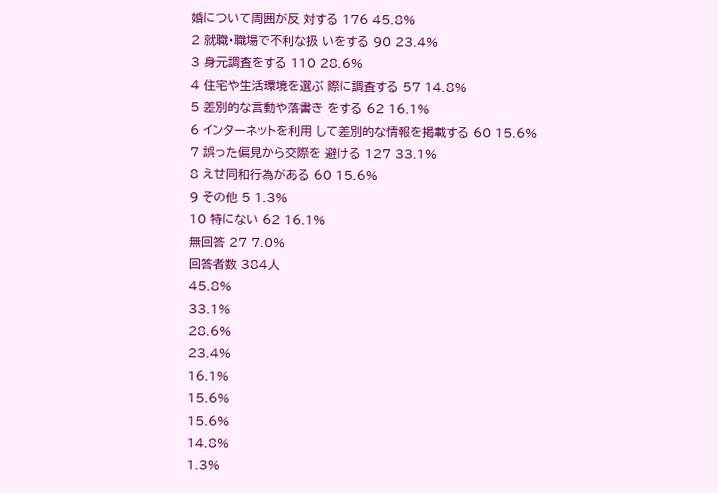婚について周囲が反 対する 176 45.8%
2 就職・職場で不利な扱 いをする 90 23.4%
3 身元調査をする 110 28.6%
4 住宅や生活環境を選ぶ 際に調査する 57 14.8%
5 差別的な言動や落書き をする 62 16.1%
6 インターネットを利用 して差別的な情報を掲載する 60 15.6%
7 誤った偏見から交際を 避ける 127 33.1%
8 えせ同和行為がある 60 15.6%
9 その他 5 1.3%
10 特にない 62 16.1%
無回答 27 7.0%
回答者数 384人
45.8%
33.1%
28.6%
23.4%
16.1%
15.6%
15.6%
14.8%
1.3%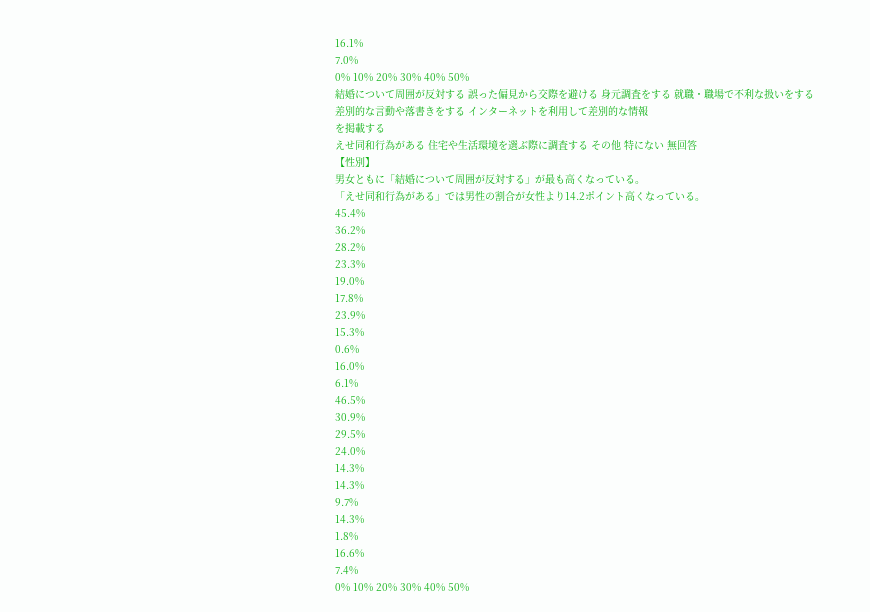16.1%
7.0%
0% 10% 20% 30% 40% 50%
結婚について周囲が反対する 誤った偏見から交際を避ける 身元調査をする 就職・職場で不利な扱いをする
差別的な言動や落書きをする インターネットを利用して差別的な情報
を掲載する
えせ同和行為がある 住宅や生活環境を選ぶ際に調査する その他 特にない 無回答
【性別】
男女ともに「結婚について周囲が反対する」が最も高くなっている。
「えせ同和行為がある」では男性の割合が女性より14.2ポイント高くなっている。
45.4%
36.2%
28.2%
23.3%
19.0%
17.8%
23.9%
15.3%
0.6%
16.0%
6.1%
46.5%
30.9%
29.5%
24.0%
14.3%
14.3%
9.7%
14.3%
1.8%
16.6%
7.4%
0% 10% 20% 30% 40% 50%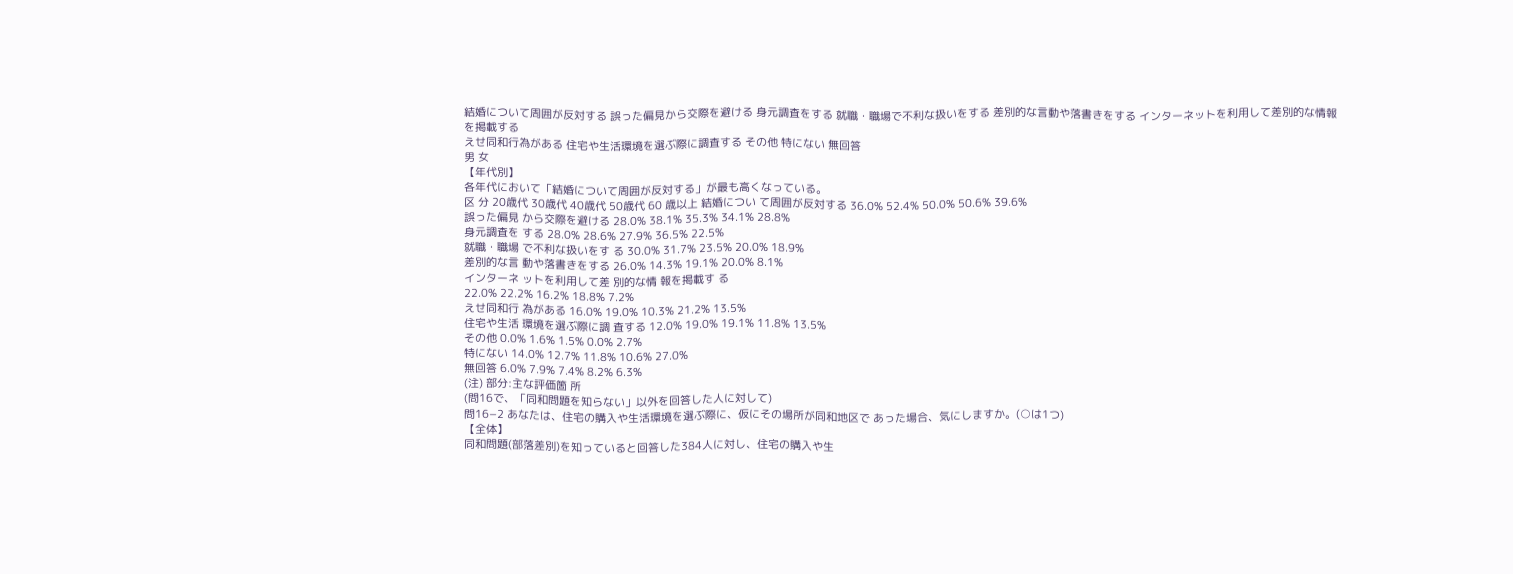結婚について周囲が反対する 誤った偏見から交際を避ける 身元調査をする 就職・職場で不利な扱いをする 差別的な言動や落書きをする インターネットを利用して差別的な情報
を掲載する
えせ同和行為がある 住宅や生活環境を選ぶ際に調査する その他 特にない 無回答
男 女
【年代別】
各年代において「結婚について周囲が反対する」が最も高くなっている。
区 分 20歳代 30歳代 40歳代 50歳代 60 歳以上 結婚につい て周囲が反対する 36.0% 52.4% 50.0% 50.6% 39.6%
誤った偏見 から交際を避ける 28.0% 38.1% 35.3% 34.1% 28.8%
身元調査を する 28.0% 28.6% 27.9% 36.5% 22.5%
就職・職場 で不利な扱いをす る 30.0% 31.7% 23.5% 20.0% 18.9%
差別的な言 動や落書きをする 26.0% 14.3% 19.1% 20.0% 8.1%
インターネ ットを利用して差 別的な情 報を掲載す る
22.0% 22.2% 16.2% 18.8% 7.2%
えせ同和行 為がある 16.0% 19.0% 10.3% 21.2% 13.5%
住宅や生活 環境を選ぶ際に調 査する 12.0% 19.0% 19.1% 11.8% 13.5%
その他 0.0% 1.6% 1.5% 0.0% 2.7%
特にない 14.0% 12.7% 11.8% 10.6% 27.0%
無回答 6.0% 7.9% 7.4% 8.2% 6.3%
(注) 部分:主な評価箇 所
(問16で、「同和問題を知らない」以外を回答した人に対して)
問16−2 あなたは、住宅の購入や生活環境を選ぶ際に、仮にその場所が同和地区で あった場合、気にしますか。(○は1つ)
【全体】
同和問題(部落差別)を知っていると回答した384人に対し、住宅の購入や生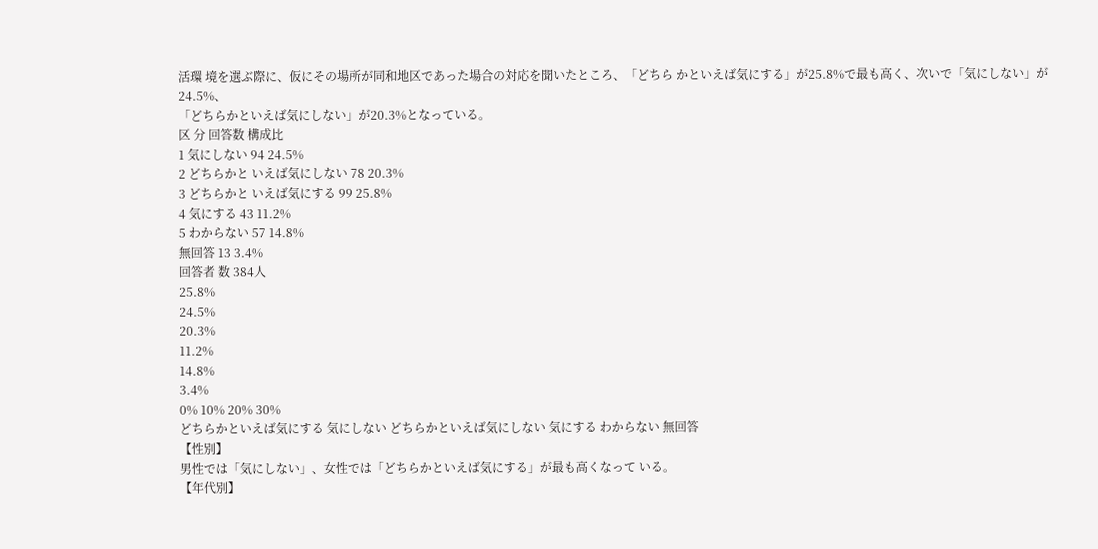活環 境を選ぶ際に、仮にその場所が同和地区であった場合の対応を聞いたところ、「どちら かといえば気にする」が25.8%で最も高く、次いで「気にしない」が24.5%、
「どちらかといえば気にしない」が20.3%となっている。
区 分 回答数 構成比
1 気にしない 94 24.5%
2 どちらかと いえば気にしない 78 20.3%
3 どちらかと いえば気にする 99 25.8%
4 気にする 43 11.2%
5 わからない 57 14.8%
無回答 13 3.4%
回答者 数 384人
25.8%
24.5%
20.3%
11.2%
14.8%
3.4%
0% 10% 20% 30%
どちらかといえば気にする 気にしない どちらかといえば気にしない 気にする わからない 無回答
【性別】
男性では「気にしない」、女性では「どちらかといえば気にする」が最も高くなって いる。
【年代別】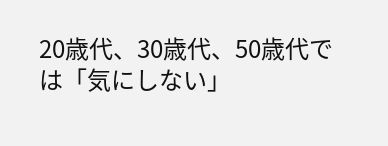20歳代、30歳代、50歳代では「気にしない」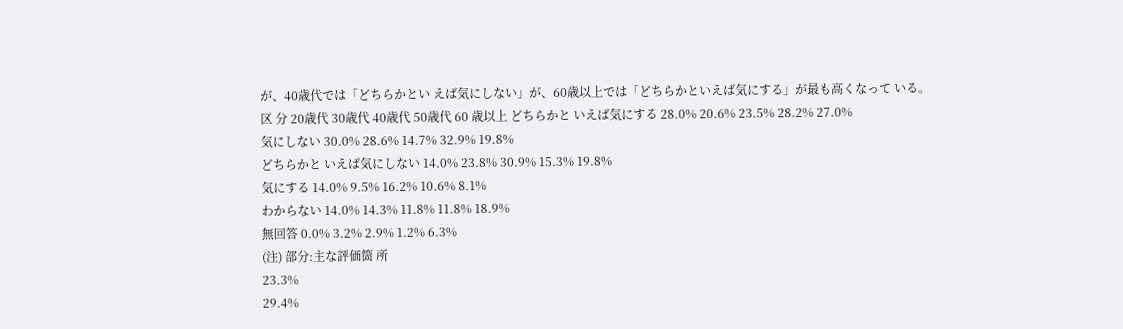が、40歳代では「どちらかとい えば気にしない」が、60歳以上では「どちらかといえば気にする」が最も高くなって いる。
区 分 20歳代 30歳代 40歳代 50歳代 60 歳以上 どちらかと いえば気にする 28.0% 20.6% 23.5% 28.2% 27.0%
気にしない 30.0% 28.6% 14.7% 32.9% 19.8%
どちらかと いえば気にしない 14.0% 23.8% 30.9% 15.3% 19.8%
気にする 14.0% 9.5% 16.2% 10.6% 8.1%
わからない 14.0% 14.3% 11.8% 11.8% 18.9%
無回答 0.0% 3.2% 2.9% 1.2% 6.3%
(注) 部分:主な評価箇 所
23.3%
29.4%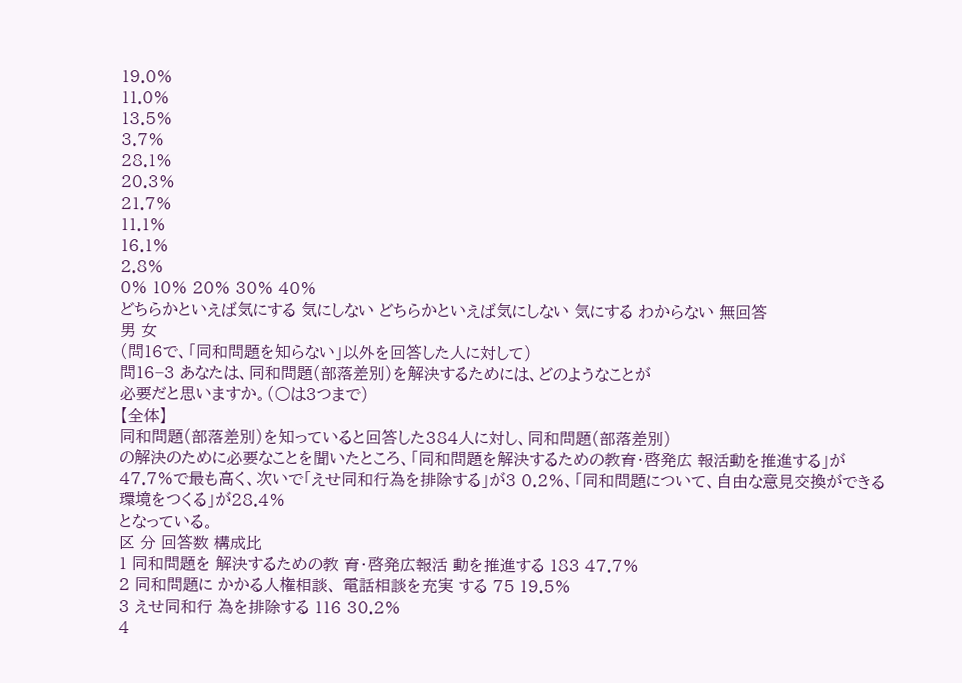19.0%
11.0%
13.5%
3.7%
28.1%
20.3%
21.7%
11.1%
16.1%
2.8%
0% 10% 20% 30% 40%
どちらかといえば気にする 気にしない どちらかといえば気にしない 気にする わからない 無回答
男 女
(問16で、「同和問題を知らない」以外を回答した人に対して)
問16−3 あなたは、同和問題(部落差別)を解決するためには、どのようなことが
必要だと思いますか。(○は3つまで)
【全体】
同和問題(部落差別)を知っていると回答した384人に対し、同和問題(部落差別)
の解決のために必要なことを聞いたところ、「同和問題を解決するための教育・啓発広 報活動を推進する」が47.7%で最も高く、次いで「えせ同和行為を排除する」が3 0.2%、「同和問題について、自由な意見交換ができる環境をつくる」が28.4%
となっている。
区 分 回答数 構成比
1 同和問題を 解決するための教 育・啓発広報活 動を推進する 183 47.7%
2 同和問題に かかる人権相談、 電話相談を充実 する 75 19.5%
3 えせ同和行 為を排除する 116 30.2%
4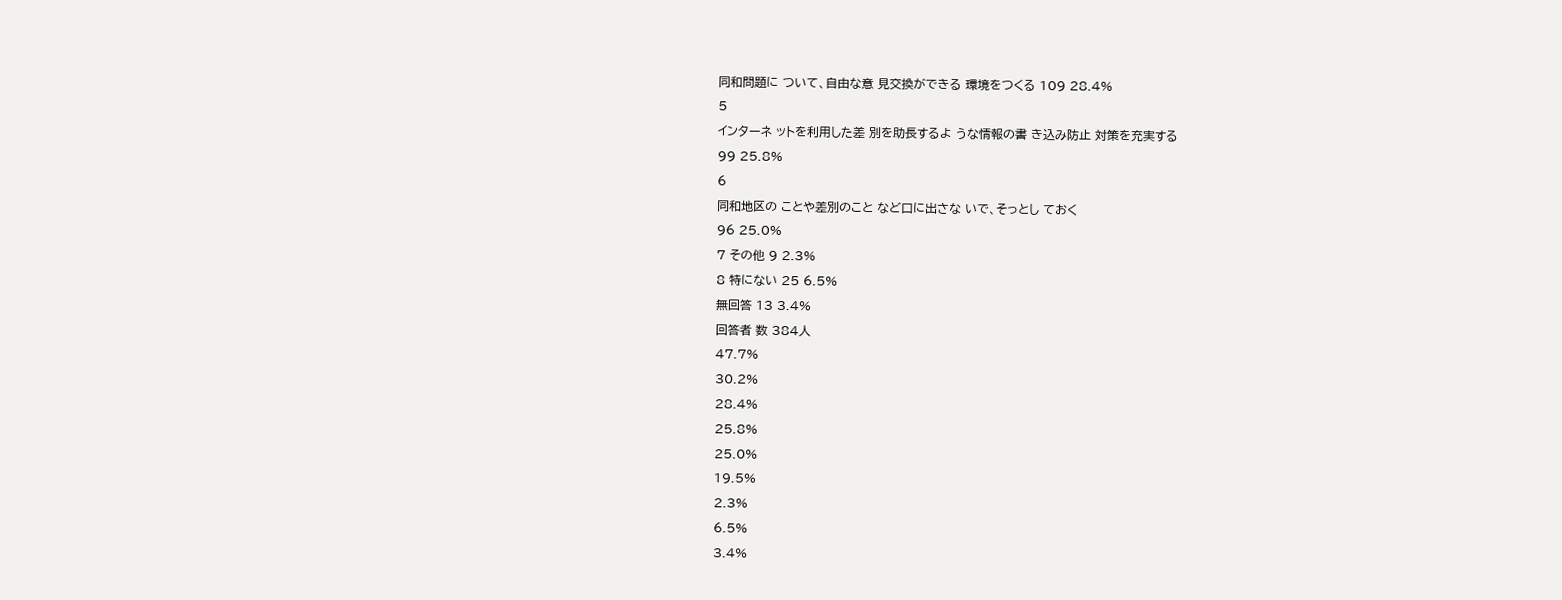同和問題に ついて、自由な意 見交換ができる 環境をつくる 109 28.4%
5
インターネ ットを利用した差 別を助長するよ うな情報の書 き込み防止 対策を充実する
99 25.8%
6
同和地区の ことや差別のこと など口に出さな いで、そっとし ておく
96 25.0%
7 その他 9 2.3%
8 特にない 25 6.5%
無回答 13 3.4%
回答者 数 384人
47.7%
30.2%
28.4%
25.8%
25.0%
19.5%
2.3%
6.5%
3.4%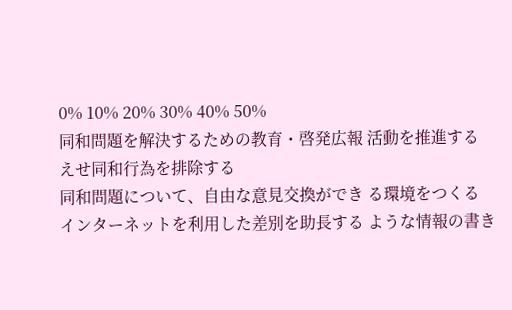0% 10% 20% 30% 40% 50%
同和問題を解決するための教育・啓発広報 活動を推進する
えせ同和行為を排除する
同和問題について、自由な意見交換ができ る環境をつくる
インターネットを利用した差別を助長する ような情報の書き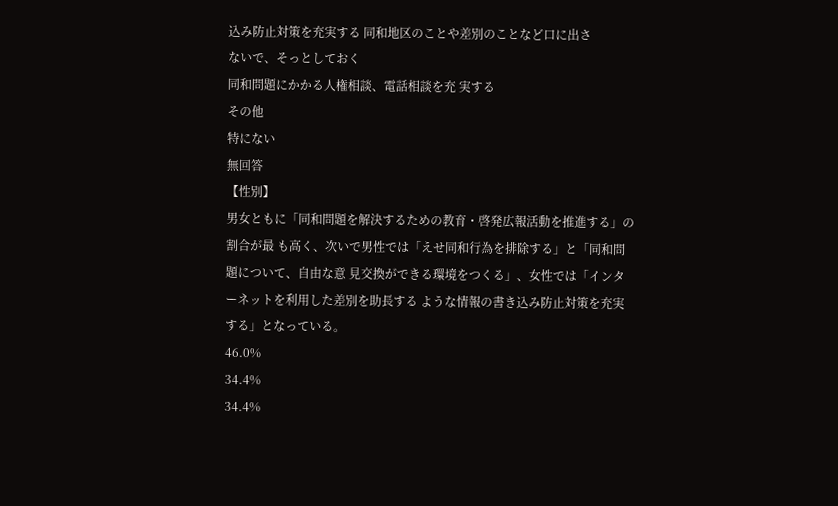込み防止対策を充実する 同和地区のことや差別のことなど口に出さ
ないで、そっとしておく
同和問題にかかる人権相談、電話相談を充 実する
その他
特にない
無回答
【性別】
男女ともに「同和問題を解決するための教育・啓発広報活動を推進する」の割合が最 も高く、次いで男性では「えせ同和行為を排除する」と「同和問題について、自由な意 見交換ができる環境をつくる」、女性では「インターネットを利用した差別を助長する ような情報の書き込み防止対策を充実する」となっている。
46.0%
34.4%
34.4%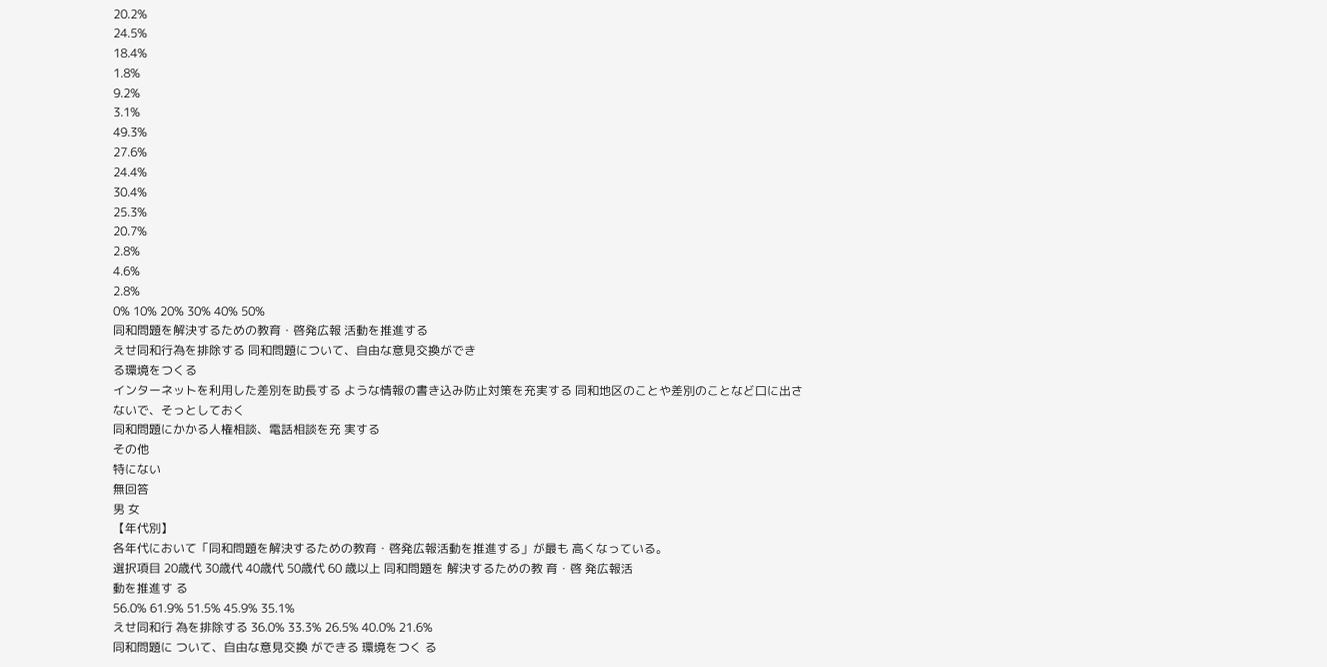20.2%
24.5%
18.4%
1.8%
9.2%
3.1%
49.3%
27.6%
24.4%
30.4%
25.3%
20.7%
2.8%
4.6%
2.8%
0% 10% 20% 30% 40% 50%
同和問題を解決するための教育・啓発広報 活動を推進する
えせ同和行為を排除する 同和問題について、自由な意見交換ができ
る環境をつくる
インターネットを利用した差別を助長する ような情報の書き込み防止対策を充実する 同和地区のことや差別のことなど口に出さ
ないで、そっとしておく
同和問題にかかる人権相談、電話相談を充 実する
その他
特にない
無回答
男 女
【年代別】
各年代において「同和問題を解決するための教育・啓発広報活動を推進する」が最も 高くなっている。
選択項目 20歳代 30歳代 40歳代 50歳代 60 歳以上 同和問題を 解決するための教 育・啓 発広報活
動を推進す る
56.0% 61.9% 51.5% 45.9% 35.1%
えせ同和行 為を排除する 36.0% 33.3% 26.5% 40.0% 21.6%
同和問題に ついて、自由な意見交換 ができる 環境をつく る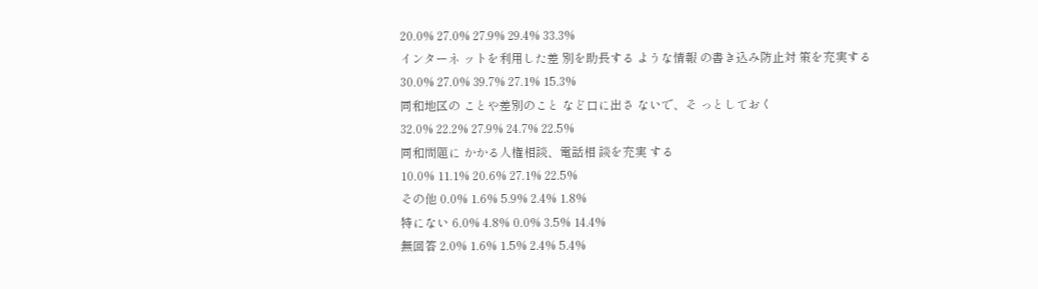20.0% 27.0% 27.9% 29.4% 33.3%
インターネ ットを利用した差 別を助長する ような情報 の書き込み防止対 策を充実する
30.0% 27.0% 39.7% 27.1% 15.3%
同和地区の ことや差別のこと など口に出さ ないで、そ っとしておく
32.0% 22.2% 27.9% 24.7% 22.5%
同和問題に かかる人権相談、電話相 談を充実 する
10.0% 11.1% 20.6% 27.1% 22.5%
その他 0.0% 1.6% 5.9% 2.4% 1.8%
特にない 6.0% 4.8% 0.0% 3.5% 14.4%
無回答 2.0% 1.6% 1.5% 2.4% 5.4%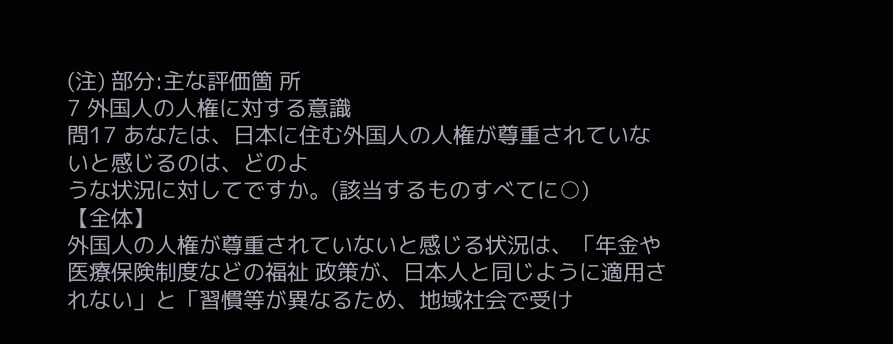(注) 部分:主な評価箇 所
7 外国人の人権に対する意識
問17 あなたは、日本に住む外国人の人権が尊重されていないと感じるのは、どのよ
うな状況に対してですか。(該当するものすべてに○)
【全体】
外国人の人権が尊重されていないと感じる状況は、「年金や医療保険制度などの福祉 政策が、日本人と同じように適用されない」と「習慣等が異なるため、地域社会で受け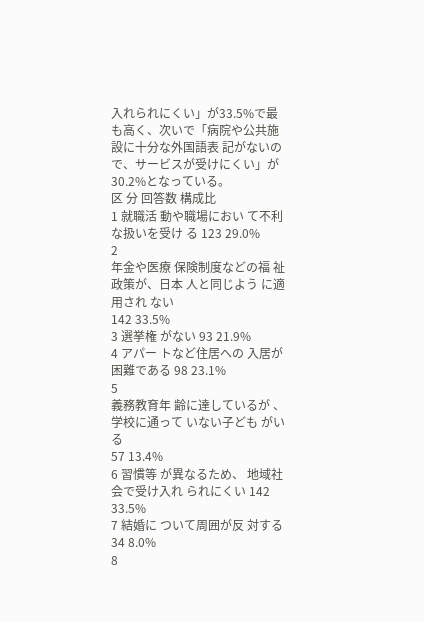入れられにくい」が33.5%で最も高く、次いで「病院や公共施設に十分な外国語表 記がないので、サービスが受けにくい」が30.2%となっている。
区 分 回答数 構成比
1 就職活 動や職場におい て不利な扱いを受け る 123 29.0%
2
年金や医療 保険制度などの福 祉政策が、日本 人と同じよう に適用され ない
142 33.5%
3 選挙権 がない 93 21.9%
4 アパー トなど住居への 入居が困難である 98 23.1%
5
義務教育年 齢に達しているが 、学校に通って いない子ども がいる
57 13.4%
6 習慣等 が異なるため、 地域社会で受け入れ られにくい 142 33.5%
7 結婚に ついて周囲が反 対する 34 8.0%
8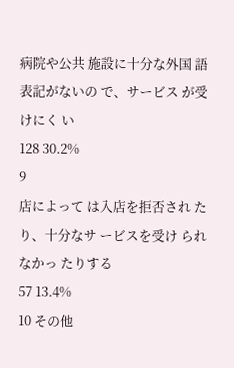病院や公共 施設に十分な外国 語表記がないの で、サービス が受けにく い
128 30.2%
9
店によって は入店を拒否され たり、十分なサ ービスを受け られなかっ たりする
57 13.4%
10 その他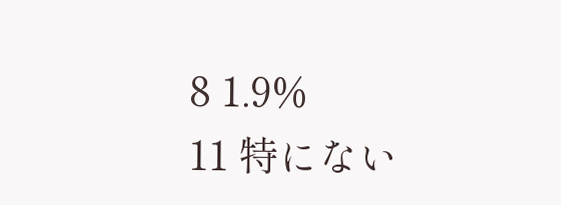8 1.9%
11 特にない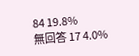84 19.8%
無回答 17 4.0%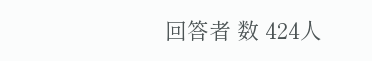回答者 数 424人